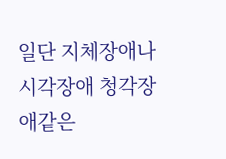일단 지체장애나 시각장애 청각장애같은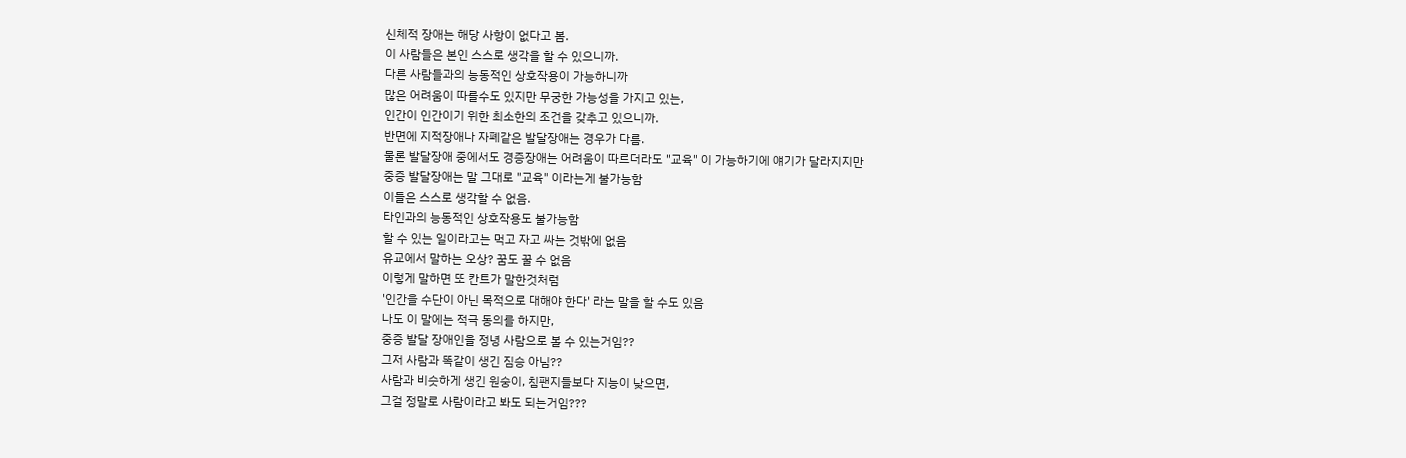신체적 장애는 해당 사항이 없다고 봄.
이 사람들은 본인 스스로 생각을 할 수 있으니까.
다른 사람들과의 능동적인 상호작용이 가능하니까
많은 어려움이 따를수도 있지만 무궁한 가능성을 가지고 있는,
인간이 인간이기 위한 최소한의 조건을 갖추고 있으니까.
반면에 지적장애나 자폐같은 발달장애는 경우가 다름.
물론 발달장애 중에서도 경증장애는 어려움이 따르더라도 "교육" 이 가능하기에 얘기가 달라지지만
중증 발달장애는 말 그대로 "교육" 이라는게 불가능함
이들은 스스로 생각할 수 없음.
타인과의 능동적인 상호작용도 불가능함
할 수 있는 일이라고는 먹고 자고 싸는 것밖에 없음
유교에서 말하는 오상? 꿈도 꿀 수 없음
이렇게 말하면 또 칸트가 말한것처럼
'인간을 수단이 아닌 목적으로 대해야 한다' 라는 말을 할 수도 있음
나도 이 말에는 적극 동의를 하지만,
중증 발달 장애인을 정녕 사람으로 볼 수 있는거임??
그저 사람과 똑같이 생긴 짐승 아님??
사람과 비슷하게 생긴 원숭이, 침팬지들보다 지능이 낮으면,
그걸 정말로 사람이라고 봐도 되는거임???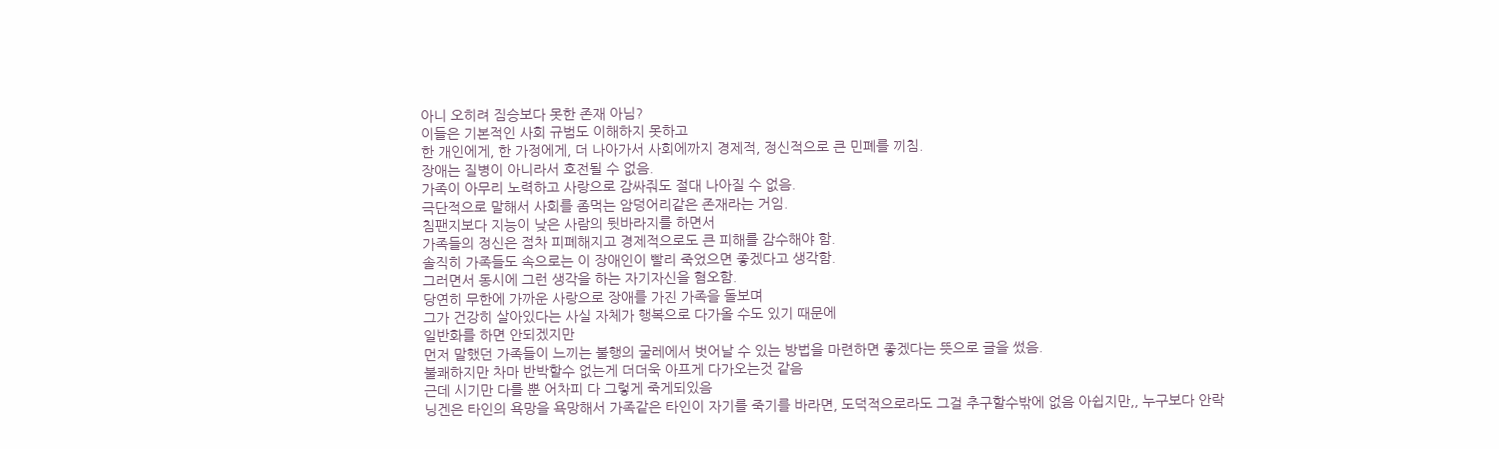아니 오히려 짐승보다 못한 존재 아님?
이들은 기본적인 사회 규범도 이해하지 못하고
한 개인에게, 한 가정에게, 더 나아가서 사회에까지 경제적, 정신적으로 큰 민폐를 끼침.
장애는 질병이 아니라서 호전될 수 없음.
가족이 아무리 노력하고 사랑으로 감싸줘도 절대 나아질 수 없음.
극단적으로 말해서 사회를 좀먹는 암덩어리같은 존재라는 거임.
침팬지보다 지능이 낮은 사람의 뒷바라지를 하면서
가족들의 정신은 점차 피폐해지고 경제적으로도 큰 피해를 감수해야 함.
솔직히 가족들도 속으로는 이 장애인이 빨리 죽었으면 좋겠다고 생각함.
그러면서 동시에 그런 생각을 하는 자기자신을 혐오함.
당연히 무한에 가까운 사랑으로 장애를 가진 가족을 돌보며
그가 건강히 살아있다는 사실 자체가 행복으로 다가올 수도 있기 때문에
일반화를 하면 안되겠지만
먼저 말했던 가족들이 느끼는 불행의 굴레에서 벗어날 수 있는 방법을 마련하면 좋겠다는 뜻으로 글을 썼음.
불쾌하지만 차마 반박할수 없는게 더더욱 아프게 다가오는것 같음
근데 시기만 다를 뿐 어차피 다 그렇게 죽게되있음
닝겐은 타인의 욕망을 욕망해서 가족같은 타인이 자기를 죽기를 바라면, 도덕적으로라도 그걸 추구할수밖에 없음 아쉽지만,, 누구보다 안락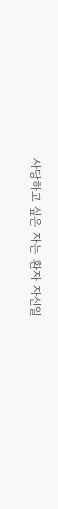사당하고 싶은 자는 환자 자신일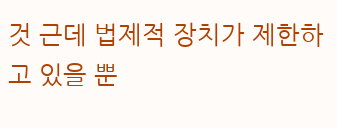것 근데 법제적 장치가 제한하고 있을 뿐